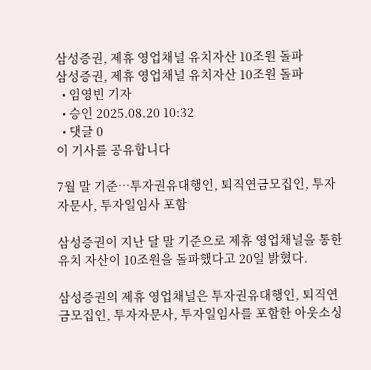삼성증권, 제휴 영업채널 유치자산 10조원 돌파
삼성증권, 제휴 영업채널 유치자산 10조원 돌파
  • 임영빈 기자
  • 승인 2025.08.20 10:32
  • 댓글 0
이 기사를 공유합니다

7월 말 기준…투자권유대행인, 퇴직연금모집인, 투자자문사, 투자일임사 포함

삼성증권이 지난 달 말 기준으로 제휴 영업채널을 통한 유치 자산이 10조원을 돌파했다고 20일 밝혔다.

삼성증권의 제휴 영업채널은 투자권유대행인, 퇴직연금모집인, 투자자문사, 투자일임사를 포함한 아웃소싱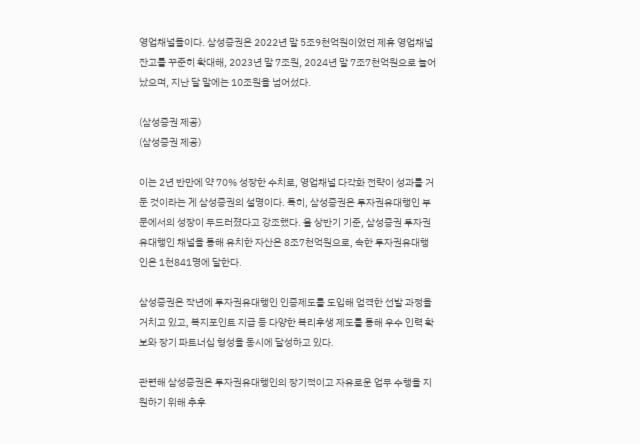영업채널들이다. 삼성증권은 2022년 말 5조9천억원이었던 제휴 영업채널 잔고를 꾸준히 확대해, 2023년 말 7조원, 2024년 말 7조7천억원으로 늘어났으며, 지난 달 말에는 10조원을 넘어섰다.

(삼성증권 제공)
(삼성증권 제공)

이는 2년 반만에 약 70% 성장한 수치로, 영업채널 다각화 전략이 성과를 거둔 것이라는 게 삼성증권의 설명이다. 특히, 삼성증권은 투자권유대행인 부문에서의 성장이 두드러졌다고 강조했다. 올 상반기 기준, 삼성증권 투자권유대행인 채널을 통해 유치한 자산은 8조7천억원으로, 속한 투자권유대행인은 1천841명에 달한다.

삼성증권은 작년에 투자권유대행인 인증제도를 도입해 엄격한 선발 과정을 거치고 있고, 복지포인트 지급 등 다양한 복리후생 제도를 통해 우수 인력 확보와 장기 파트너십 형성을 동시에 달성하고 있다.

관련해 삼성증권은 투자권유대행인의 장기적이고 자유로운 업무 수행을 지원하기 위해 추후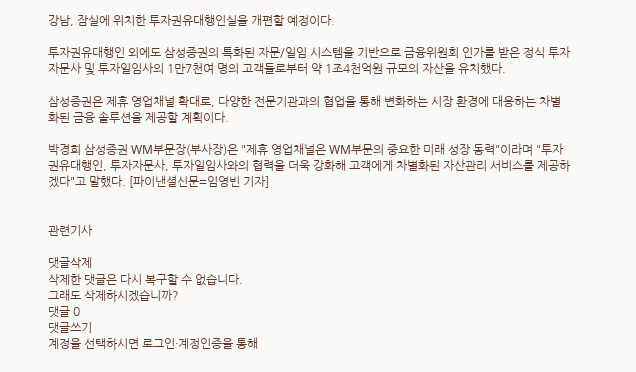강남, 잠실에 위치한 투자권유대행인실을 개편할 예정이다.

투자권유대행인 외에도 삼성증권의 특화된 자문/일임 시스템을 기반으로 금융위원회 인가를 받은 정식 투자자문사 및 투자일임사의 1만7천여 명의 고객들로부터 약 1조4천억원 규모의 자산을 유치했다.

삼성증권은 제휴 영업채널 확대로, 다양한 전문기관과의 협업을 통해 변화하는 시장 환경에 대응하는 차별화된 금융 솔루션을 제공할 계획이다.

박경희 삼성증권 WM부문장(부사장)은 "제휴 영업채널은 WM부문의 중요한 미래 성장 동력"이라며 "투자권유대행인, 투자자문사, 투자일임사와의 협력을 더욱 강화해 고객에게 차별화된 자산관리 서비스를 제공하겠다"고 말했다. [파이낸셜신문=임영빈 기자]


관련기사

댓글삭제
삭제한 댓글은 다시 복구할 수 없습니다.
그래도 삭제하시겠습니까?
댓글 0
댓글쓰기
계정을 선택하시면 로그인·계정인증을 통해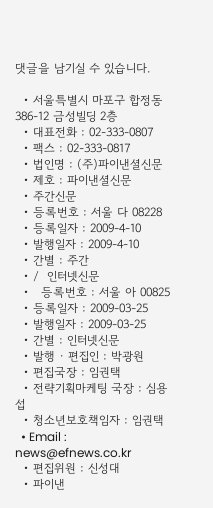댓글을 남기실 수 있습니다.

  • 서울특별시 마포구 합정동 386-12 금성빌딩 2층
  • 대표전화 : 02-333-0807
  • 팩스 : 02-333-0817
  • 법인명 : (주)파이낸셜신문
  • 제호 : 파이낸셜신문
  • 주간신문
  • 등록번호 : 서울 다 08228
  • 등록일자 : 2009-4-10
  • 발행일자 : 2009-4-10
  • 간별 : 주간
  • /  인터넷신문
  •   등록번호 : 서울 아 00825
  • 등록일자 : 2009-03-25
  • 발행일자 : 2009-03-25
  • 간별 : 인터넷신문
  • 발행 · 편집인 : 박광원
  • 편집국장 : 임권택
  • 전략기획마케팅 국장 : 심용섭
  • 청소년보호책임자 : 임권택
  • Email : news@efnews.co.kr
  • 편집위원 : 신성대
  • 파이낸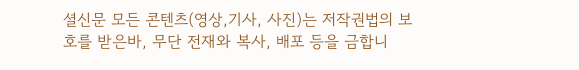셜신문 모든 콘텐츠(영상,기사, 사진)는 저작권법의 보호를 받은바, 무단 전재와 복사, 배포 등을 금합니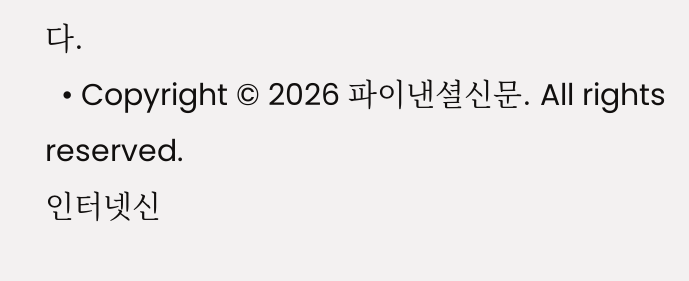다.
  • Copyright © 2026 파이낸셜신문. All rights reserved.
인터넷신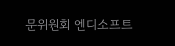문위원회 엔디소프트